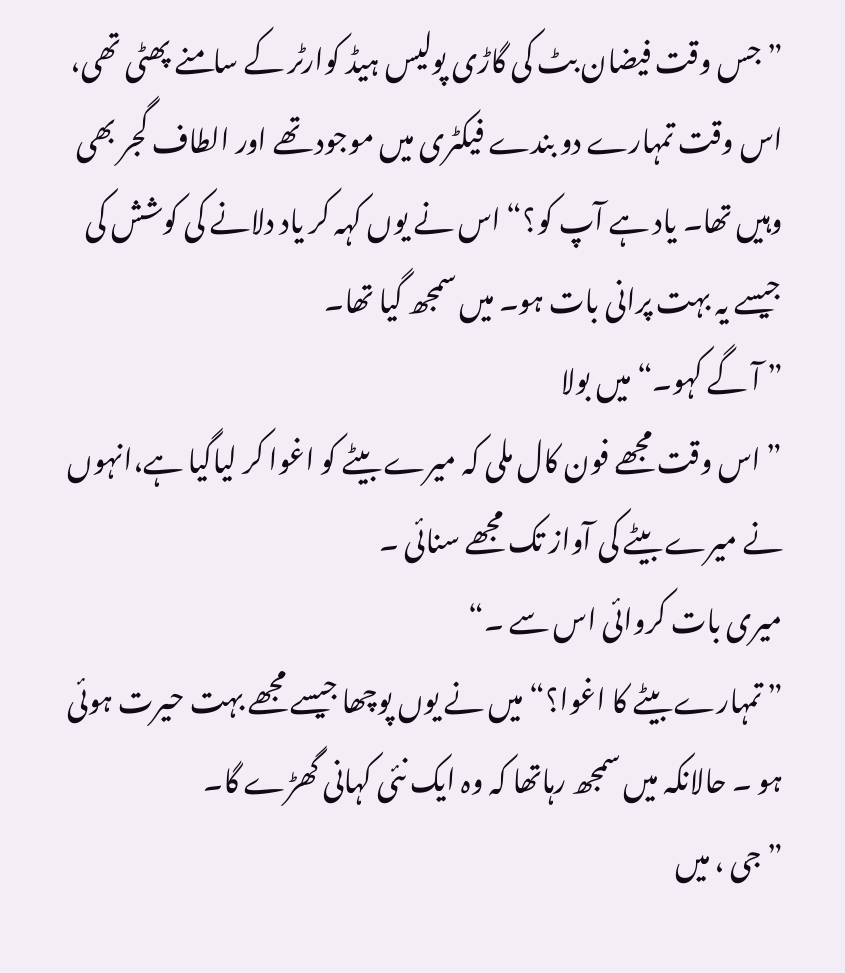” جس وقت فیضان بٹ کی گاڑی پولیس ہیڈ کوارٹر کے سامنے پھٹی تھی، اس وقت تمہارے دو بندے فیکٹری میں موجود تھے اور الطاف گجر بھی وہیں تھا۔ یاد ہے آپ کو؟“ اس نے یوں کہہ کر یاد دلانے کی کوشش کی جیسے یہ بہت پرانی بات ہو۔ میں سمجھ گیا تھا۔
” آ گے کہو۔“ میں بولا
” اس وقت مجھے فون کال ملی کہ میرے بیٹے کو اغوا کر لیاگیا ہے،انہوں نے میرے بیٹے کی آواز تک مجھے سنائی ۔
میری بات کروائی اس سے ۔“
” تمہارے بیٹے کا اغوا؟“ میں نے یوں پوچھا جیسے مجھے بہت حیرت ہوئی ہو ۔ حالانکہ میں سمجھ رہاتھا کہ وہ ایک نئی کہانی گھڑے گا۔
” جی ، میں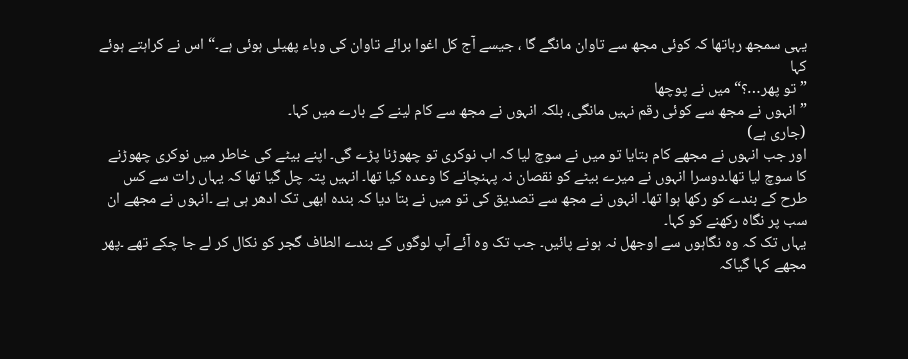یہی سمجھ رہاتھا کہ کوئی مجھ سے تاوان مانگے گا ، جیسے آج کل اغوا برائے تاوان کی وباء پھیلی ہوئی ہے۔“ اس نے کراہتے ہوئے کہا
” تو پھر…؟“ میں نے پوچھا
”انہوں نے مجھ سے کوئی رقم نہیں مانگی، بلکہ انہوں نے مجھ سے کام لینے کے بارے میں کہا۔
(جاری ہے)
اور جب انہوں نے مجھے کام بتایا تو میں نے سوچ لیا کہ اب نوکری تو چھوڑنا پڑے گی۔ اپنے بیٹے کی خاطر میں نوکری چھوڑنے کا سوچ لیا تھا۔دوسرا انہوں نے میرے بیٹے کو نقصان نہ پہنچانے کا وعدہ کیا تھا۔ انہیں پتہ چل گیا تھا کہ یہاں رات سے کس طرح کے بندے کو رکھا ہوا تھا۔ انہوں نے مجھ سے تصدیق کی تو میں نے بتا دیا کہ بندہ ابھی تک ادھر ہی ہے ۔انہوں نے مجھے ان سب پر نگاہ رکھنے کو کہا۔
یہاں تک کہ وہ نگاہوں سے اوجھل نہ ہونے پائیں۔ جب تک وہ آئے آپ لوگوں کے بندے الطاف گجر کو نکال کر لے جا چکے تھے ۔پھر مجھے کہا گیاکہ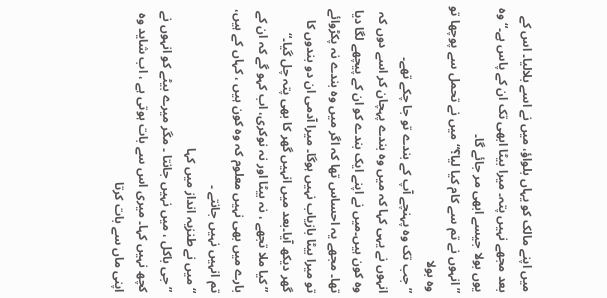میں اپنے مالک کو یہاں بلواؤ، میں نے اسے بلالیا۔ اس کے بعد مجھے نہیں پتہ۔ میرا بیٹا ابھی تک ان کے پاس ہے۔“ وہ یوں بولا جیسے ابھی مر جائے گا۔
” انہوں نے تم سے کام کیا لیا؟“ میں نے تحمل سے پوچھا تو وہ بولا
” جب تک وہ پہنچے آپ کے بندے تو جا چکے تھے۔
انہوں نے یہی کہا کہ میں وہ بندے پہچان کر اسے دوں کہ وہ کون ہیں۔میں نے اپنے ایک بندے کو ان کے پیچھے لگا دیا تھا۔ مجھے یہ احساس تھا کہ اگر میں وہ بندے نہ پکڑوائے تو میرا بیٹا بازیاب نہیں ہوگا۔ میرا آدمی ان دو بندوں کا گھر دیکھ آیا۔بعد میں انہیں گھر کا بھی پتہ چل گیا۔“
” کیا ملا تجھے ، نہ بیٹا اور نہ نوکری، اب کہو گے کہ ان کے بارے میں بھی نہیں معلوم کہ وہ کون ہیں ، کہاں کے ہیں، تم انہیں نہیں جانتے ۔
“ میں نے طنزیہ انداز میں کہا
” جی باکل ، میں نہیں جانتا ۔ مگر میرے بیٹے کو انہوں نے کچھ نہیں کہا۔ میری اس سے بات ہوتی ہے ، اب شاید وہ اپنی ماں سے بات کرتا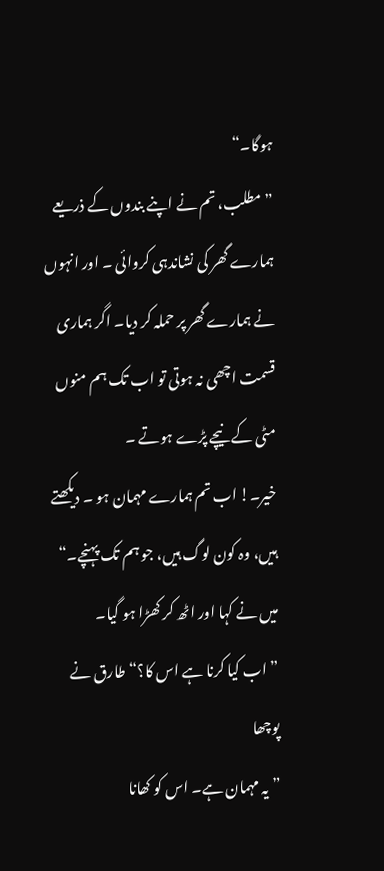ہوگا۔“
” مطلب، تم نے اپنے بندوں کے ذریعے ہمارے گھر کی نشاندہی کروائی ۔ اور انہوں نے ہمارے گھر پر حملہ کر دیا۔ اگر ہماری قسمت اچھی نہ ہوتی تو اب تک ہم منوں مٹی کے نیچے پڑے ہوتے ۔
خیر۔! اب تم ہمارے مہمان ہو ۔ دیکھتے ہیں، وہ کون لوگ ہیں، جو ہم تک پہنچے۔“ میں نے کہا اور اٹھ کر کھڑا ہو گیا۔
” اب کیا کرنا ہے اس کا؟“ طارق نے پوچھا
” یہ مہمان ہے۔ اس کو کھانا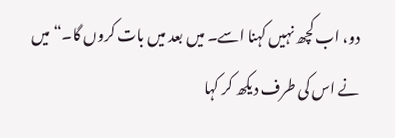دو، اب کچھ نہیں کہنا اسے۔ میں بعد میں بات کروں گا۔“ میں نے اس کی طرف دیکھ کر کہا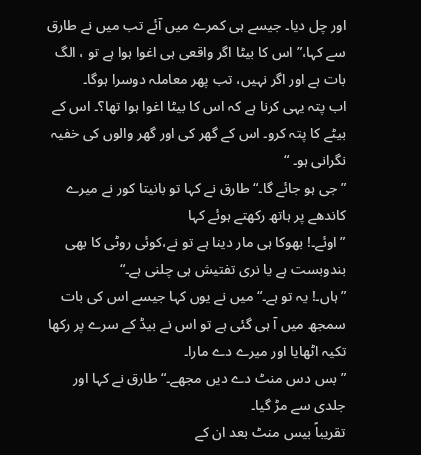اور چل دیا۔ جیسے ہی کمرے میں آئے تب میں نے طارق سے کہا،” اس کا بیٹا اگر واقعی ہی اغوا ہوا ہے تو ، الگ بات ہے اور اگر نہیں، تب پھر معاملہ دوسرا ہوگا۔
اب پتہ یہی کرنا ہے کہ اس کا بیٹا اغوا ہوا تھا؟۔ اس کے بیٹے کا پتہ کرو۔ اس کے گھر کی اور گھر والوں کی خفیہ نگرانی ہو۔ “
” جی ہو جائے گا۔“ طارق نے کہا تو بانیتا کور نے میرے کاندھے پر ہاتھ رکھتے ہوئے کہا
” اوئے۔! بھوکا ہی مار دینا ہے تو نے،کوئی روٹی کا بھی بندوبست ہے یا نری تفتیش ہی چلنی ہے۔“
” ہاں۔! یہ تو ہے۔“ میں نے یوں کہا جیسے اس کی بات سمجھ میں آ ہی گئی ہے تو اس نے بیڈ کے سرے پر رکھا تکیہ اٹھایا اور میرے دے مارا۔
” بس دس منٹ دے دیں مجھے۔“ طارق نے کہا اور جلدی سے مڑ گیا۔
تقریباً بیس منٹ بعد ان کے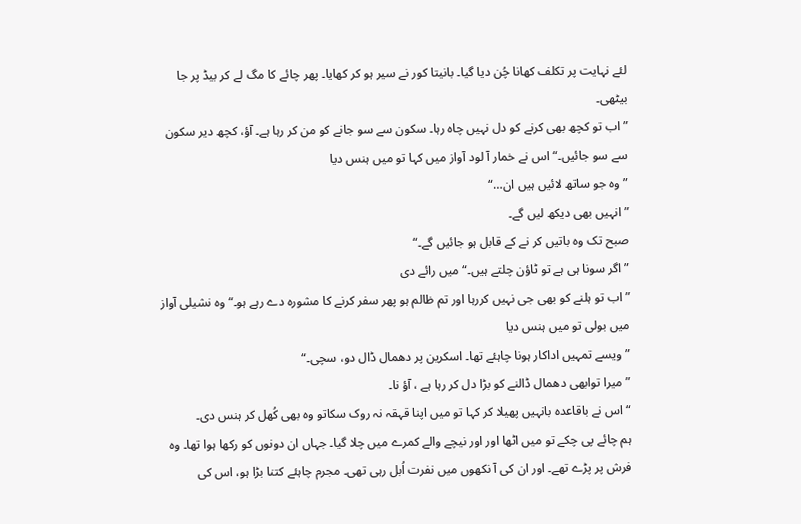لئے نہایت پر تکلف کھانا چُن دیا گیا۔ بانیتا کور نے سیر ہو کر کھایا۔ پھر چائے کا مگ لے کر بیڈ پر جا بیٹھی۔
” اب تو کچھ بھی کرنے کو دل نہیں چاہ رہا۔ سکون سے سو جانے کو من کر رہا ہے۔ آؤ، کچھ دیر سکون سے سو جائیں۔“ اس نے خمار آ لود آواز میں کہا تو میں ہنس دیا
” وہ جو ساتھ لائیں ہیں ان…“
” انہیں بھی دیکھ لیں گے۔
صبح تک وہ باتیں کر نے کے قابل ہو جائیں گے۔“
” اگر سونا ہی ہے تو ٹاؤن چلتے ہیں۔“ میں رائے دی
”اب تو ہلنے کو بھی جی نہیں کررہا اور تم ظالم ہو پھر سفر کرنے کا مشورہ دے رہے ہو۔“ وہ نشیلی آواز میں بولی تو میں ہنس دیا
” ویسے تمہیں اداکار ہونا چاہئے تھا۔ اسکرین پر دھمال ڈال دو، سچی۔“
” میرا توابھی دھمال ڈالنے کو بڑا دل کر رہا ہے ، آؤ نا۔
“ اس نے باقاعدہ بانہیں پھیلا کر کہا تو میں اپنا قہقہ نہ روک سکاتو وہ بھی کُھل کر ہنس دی۔
ہم چائے پی چکے تو میں اٹھا اور اور نیچے والے کمرے میں چلا گیا۔ جہاں ان دونوں کو رکھا ہوا تھا۔ وہ فرش پر پڑے تھے۔ اور ان کی آ نکھوں میں نفرت اُبل رہی تھی۔ مجرم چاہئے کتنا بڑا ہو، اس کی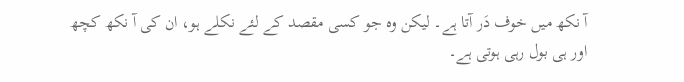آ نکھ میں خوف دَر آتا ہے۔ لیکن وہ جو کسی مقصد کے لئے نکلے ہو، ان کی آ نکھ کچھ اور ہی بول رہی ہوتی ہے۔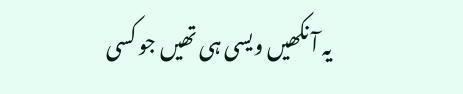یہ آ نکھیں ویسی ہی تھیں جو کسی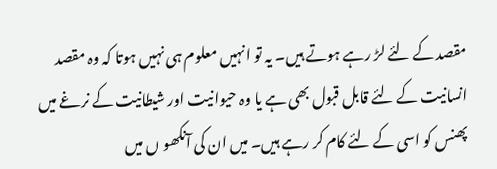مقصد کے لئے لڑ رہے ہوتے ہیں۔ یہ تو انہیں معلوم ہی نہیں ہوتا کہ وہ مقصد انسانیت کے لئے قابل قبول بھی ہے یا وہ حیوانیت اور شیطانیت کے نرغے میں پھنس کو اسی کے لئے کام کر رہے ہیں۔ میں ان کی آنکھو ں میں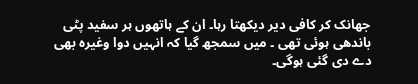جھانک کر کافی دیر دیکھتا رہا۔ ان کے ہاتھوں ہر سفید پٹی باندھی ہوئی تھی ۔ میں سمجھ گیا کہ انہیں دوا وغیرہ بھی دے دی گئی ہوگی۔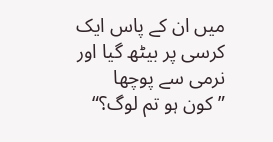میں ان کے پاس ایک کرسی پر بیٹھ گیا اور نرمی سے پوچھا
” کون ہو تم لوگ؟“